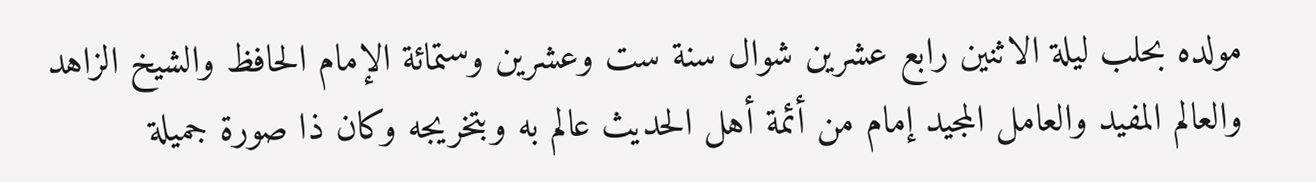مولده بحلب ليلة الاثنين رابع عشرين شوال سنة ست وعشرين وستمائة الإمام الحافظ والشيخ الزاهد والعالم المفيد والعامل المجيد إمام من أئمة أهل الحديث عالم به وبتخريجه وكان ذا صورة جميلة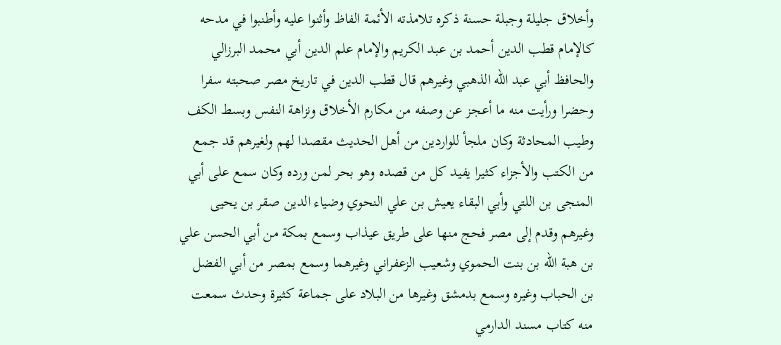وأخلاق جليلة وجبلة حسنة ذكره تلامذته الأئمة الفاظ وأثنوا عليه وأطنبوا في مدحه كالإمام قطب الدين أحمد بن عبد الكريم والإمام علم الدين أبي محمد البرزالي والحافظ أبي عبد الله الذهبي وغيرهم قال قطب الدين في تاريخ مصر صحبته سفرا وحضرا ورأيت منه ما أعجز عن وصفه من مكارم الأخلاق ونزاهة النفس وبسط الكف وطيب المحادثة وكان ملجأ للواردين من أهل الحديث مقصدا لهم ولغيرهم قد جمع من الكتب والأجزاء كثيرا يفيد كل من قصده وهو بحر لمن ورده وكان سمع على أبي المنجى بن اللتي وأبي البقاء يعيش بن علي النحوي وضياء الدين صقر بن يحيى وغيرهم وقدم إلى مصر فحج منها على طريق عيذاب وسمع بمكة من أبي الحسن علي بن هبة الله بن بنت الحموي وشعيب الزعفراني وغيرهما وسمع بمصر من أبي الفضل بن الحباب وغيره وسمع بدمشق وغيرها من البلاد على جماعة كثيرة وحدث سمعت منه كتاب مسند الدارمي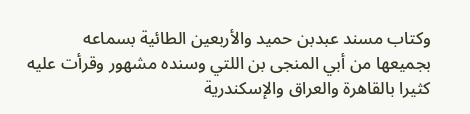وكتاب مسند عبدبن حميد والأربعين الطائية بسماعه بجميعها من أبي المنجى بن اللتي وسنده مشهور وقرأت عليه كثيرا بالقاهرة والعراق والإسكندرية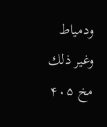ودمياط وغير ذلك
مخ ۴۰۵